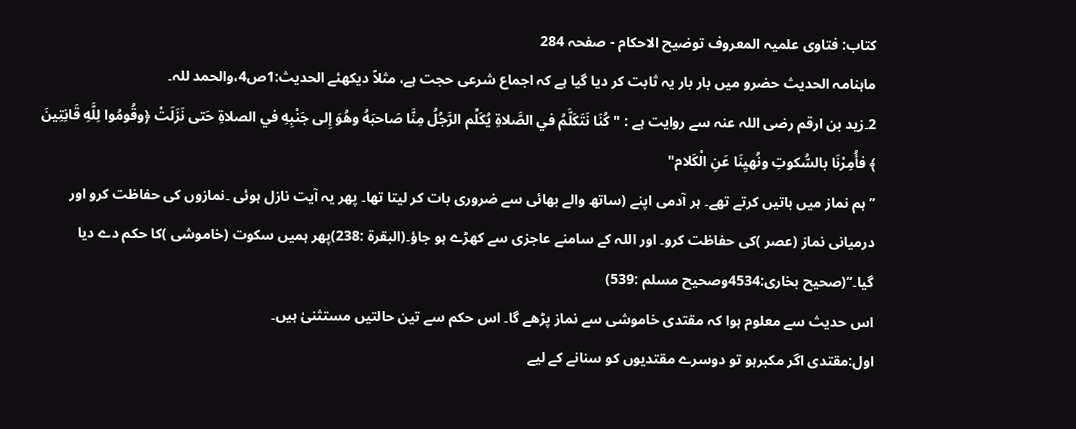کتاب: فتاوی علمیہ المعروف توضیح الاحکام - صفحہ 284
ماہنامہ الحدیث حضرو میں بار بار یہ ثابت کر دیا گیا ہے کہ اجماع شرعی حجت ہے، مثلاً دیکھئے الحدیث:1ص4،والحمد للہ۔
2۔زید بن ارقم رضی اللہ عنہ سے روایت ہے : "كُنَا نَتَكَلَّمُ في الصَّلاةِ يُكَلِّم الرَّجُلُ مِنَّا صَاحبَهُ وهُوَ إِلى جَنْبِهِ في الصلاةِ حَتى نَزَلَتْ ﴿وقُومُوا لِلَّهِ قَانِتِينَ ﴾ فأُمِرْنَا بالسُّكوتِ ونُهيِنَا عَنِ الْكَلام"
’’ہم نماز میں باتیں کرتے تھے۔ ہر آدمی اپنے (ساتھ والے بھائی سے ضروری بات کر لیتا تھا۔ پھر یہ آیت نازل ہوئی ۔نمازوں کی حفاظت کرو اور درمیانی نماز (عصر )کی حفاظت کرو۔ اور اللہ کے سامنے عاجزی سے کھڑے ہو جاؤ۔(البقرۃ :238)پھر ہمیں سکوت (خاموشی )کا حکم دے دیا گیا۔‘‘(صحیح بخاری:4534وصحیح مسلم :539)
اس حدیث سے معلوم ہوا کہ مقتدی خاموشی سے نماز پڑھے گا۔ اس حکم سے تین حالتیں مستثنیٰ ہیں۔
اول:مقتدی اگر مکبرہو تو دوسرے مقتدیوں کو سنانے کے لیے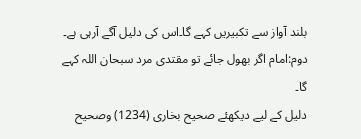بلند آواز سے تکبیریں کہے گا۔اس کی دلیل آگے آرہی ہے۔
دوم:امام اگر بھول جائے تو مقتدی مرد سبحان اللہ کہے گا۔
دلیل کے لیے دیکھئے صحیح بخاری (1234) وصحیح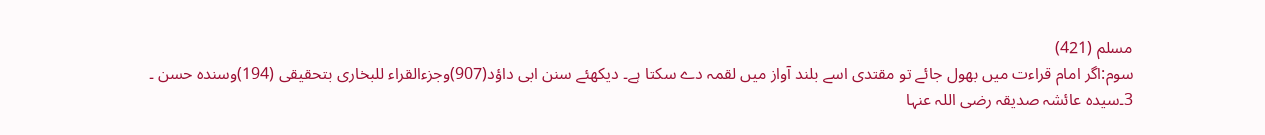مسلم (421)
سوم:اگر امام قراءت میں بھول جائے تو مقتدی اسے بلند آواز میں لقمہ دے سکتا ہے۔ دیکھئے سنن ابی داؤد(907)وجزءالقراء للبخاری بتحقیقی (194)وسندہ حسن ۔
3۔سیدہ عائشہ صدیقہ رضی اللہ عنہا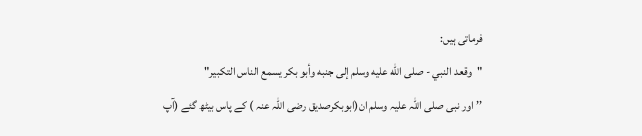فرماتی ہیں:
"وقعد النبي - صلى اللّٰه عليه وسلم إلى جنبه وأبو بكر يسمع الناس التكبير"
’’اور نبی صلی اللہ علیہ وسلم ان(ابوبکرصدیق رضی اللہ عنہ ) کے پاس بیٹھ گئے (آپ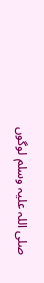صلی اللہ علیہ وسلم لوگوں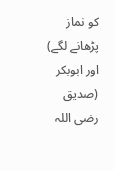کو نماز پڑھانے لگے) اور ابوبکر (صدیق رضی اللہ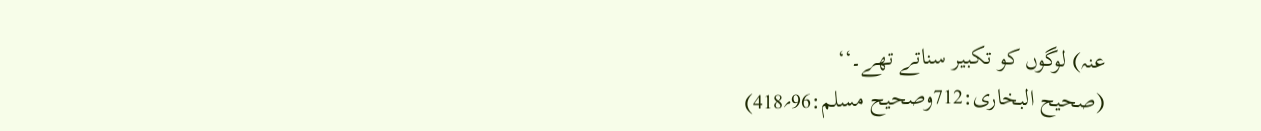عنہ) لوگوں کو تکبیر سناتے تھے۔‘‘
(صحیح البخاری:712وصحیح مسلم:96؍418)